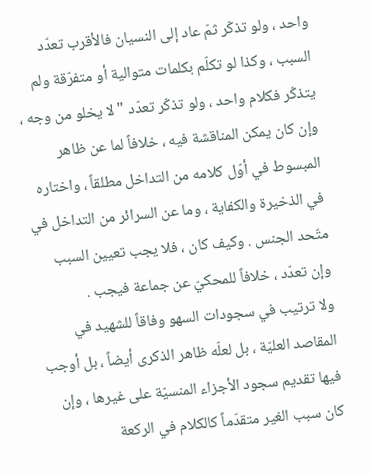واحد ، ولو تذكّر ثمّ عاد إلى النسيان فالأقرب تعدّد السبب ، وكذا لو تكلّم بكلمات متوالية أو متفرّقة ولم يتذكّر فكلام واحد ، ولو تذكّر تعدّد " لا يخلو من وجه ، وإن كان يمكن المناقشة فيه ، خلافاً لما عن ظاهر المبسوط في أوّل كلامه من التداخل مطلقاً ، واختاره في الذخيرة والكفاية ، وما عن السرائر من التداخل في متّحد الجنس . وكيف كان ، فلا يجب تعيين السبب وإن تعدّد ، خلافاً للمحكيّ عن جماعة فيجب .
ولا ترتيب في سجودات السهو وفاقاً للشهيد في المقاصد العليّة ، بل لعلّه ظاهر الذكرى أيضاً ، بل أوجب فيها تقديم سجود الأجزاء المنسيّة على غيرها ، وإن كان سبب الغير متقدّماً كالكلام في الركعة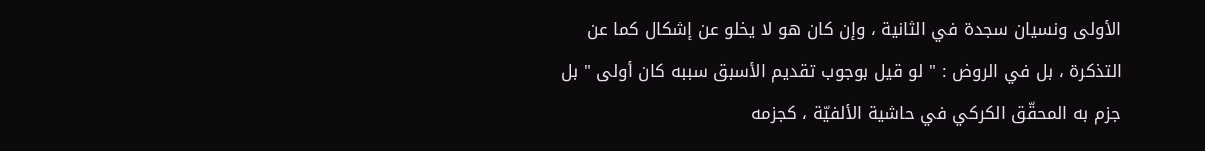الأولى ونسيان سجدة في الثانية ، وإن كان هو لا يخلو عن إشكال كما عن التذكرة ، بل في الروض : " لو قيل بوجوب تقديم الأسبق سببه كان أولى " بل جزم به المحقّق الكركي في حاشية الألفيّة ، كجزمه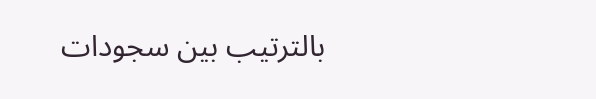بالترتيب بين سجودات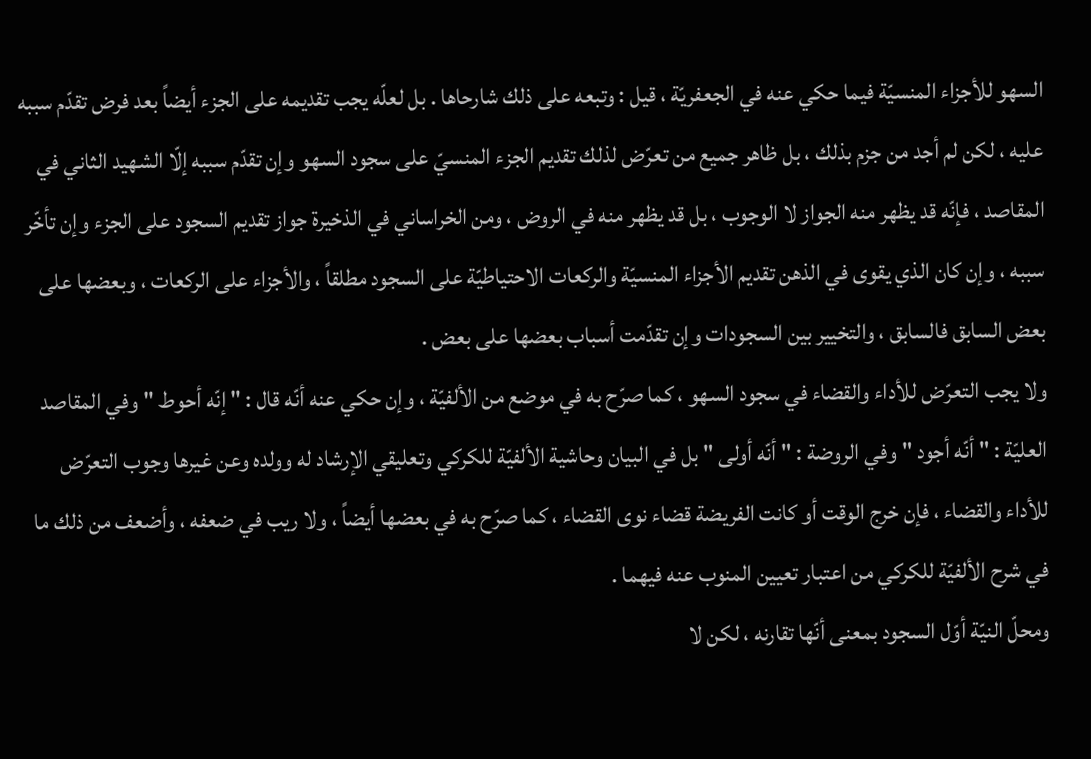السهو للأجزاء المنسيّة فيما حكي عنه في الجعفريّة ، قيل : وتبعه على ذلك شارحاها . بل لعلّه يجب تقديمه على الجزء أيضاً بعد فرض تقدّم سببه عليه ، لكن لم أجد من جزم بذلك ، بل ظاهر جميع من تعرّض لذلك تقديم الجزء المنسيّ على سجود السهو وإن تقدّم سببه إلّا الشهيد الثاني في المقاصد ، فإنّه قد يظهر منه الجواز لا الوجوب ، بل قد يظهر منه في الروض ، ومن الخراساني في الذخيرة جواز تقديم السجود على الجزء وإن تأخّر سببه ، وإن كان الذي يقوى في الذهن تقديم الأجزاء المنسيّة والركعات الاحتياطيّة على السجود مطلقاً ، والأجزاء على الركعات ، وبعضها على بعض السابق فالسابق ، والتخيير بين السجودات وإن تقدّمت أسباب بعضها على بعض .
ولا يجب التعرّض للأداء والقضاء في سجود السهو ، كما صرّح به في موضع من الألفيّة ، وإن حكي عنه أنّه قال : " إنّه أحوط " وفي المقاصد العليّة : " أنّه أجود " وفي الروضة : " أنّه أولى " بل في البيان وحاشية الألفيّة للكركي وتعليقي الإرشاد له وولده وعن غيرها وجوب التعرّض للأداء والقضاء ، فإن خرج الوقت أو كانت الفريضة قضاء نوى القضاء ، كما صرّح به في بعضها أيضاً ، ولا ريب في ضعفه ، وأضعف من ذلك ما في شرح الألفيّة للكركي من اعتبار تعيين المنوب عنه فيهما .
ومحلّ النيّة أوّل السجود بمعنى أنّها تقارنه ، لكن لا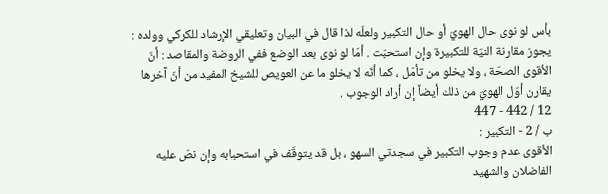بأس لو نوى حال الهويّ أو حال التكبير ولعلّه لذا قال في البيان وتعليقي الإرشاد للكركي وولده : يجوز مقارنة النيّة للتكبيرة وإن استحبّت . أمّا لو نوى بعد الوضع ففي الروضة والمقاصد : أنّ الأقوى الصحّة ، ولا يخلو من تأمّل ، كما أنّه لا يخلو ما عن العويص للشيخ المفيد من أنّ آخرها يقارن أوّل الهويّ من ذلك أيضاً إن أراد الوجوب .
12 / 442 - 447
ب / 2 - التكبير :
الأقوى عدم وجوب التكبير في سجدتي السهو ، بل قد يتوقّف في استحبابه وإن نصّ عليه الفاضلان والشهيد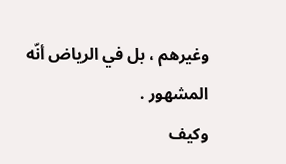وغيرهم ، بل في الرياض أنّه المشهور .
وكيف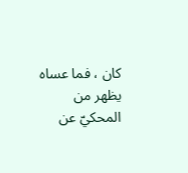كان ، فما عساه يظهر من المحكيّ عن